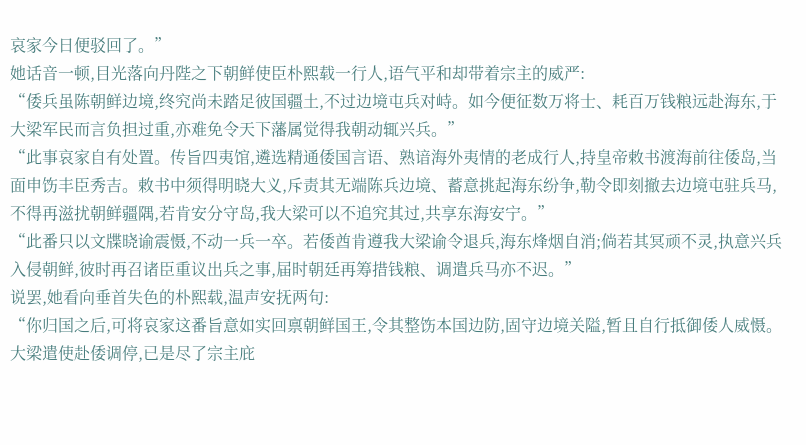哀家今日便驳回了。”
她话音一顿,目光落向丹陛之下朝鲜使臣朴熙载一行人,语气平和却带着宗主的威严:
“倭兵虽陈朝鲜边境,终究尚未踏足彼国疆土,不过边境屯兵对峙。如今便征数万将士、耗百万钱粮远赴海东,于大梁军民而言负担过重,亦难免令天下藩属觉得我朝动辄兴兵。”
“此事哀家自有处置。传旨四夷馆,遴选精通倭国言语、熟谙海外夷情的老成行人,持皇帝敕书渡海前往倭岛,当面申饬丰臣秀吉。敕书中须得明晓大义,斥责其无端陈兵边境、蓄意挑起海东纷争,勒令即刻撤去边境屯驻兵马,不得再滋扰朝鲜疆隅,若肯安分守岛,我大梁可以不追究其过,共享东海安宁。”
“此番只以文牒晓谕震慑,不动一兵一卒。若倭酋肯遵我大梁谕令退兵,海东烽烟自消;倘若其冥顽不灵,执意兴兵入侵朝鲜,彼时再召诸臣重议出兵之事,届时朝廷再筹措钱粮、调遣兵马亦不迟。”
说罢,她看向垂首失色的朴熙载,温声安抚两句:
“你归国之后,可将哀家这番旨意如实回禀朝鲜国王,令其整饬本国边防,固守边境关隘,暂且自行抵御倭人威慑。大梁遣使赴倭调停,已是尽了宗主庇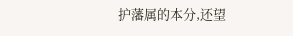护藩属的本分,还望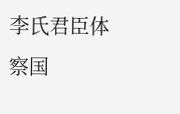李氏君臣体察国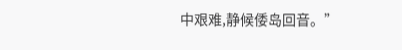中艰难,静候倭岛回音。”